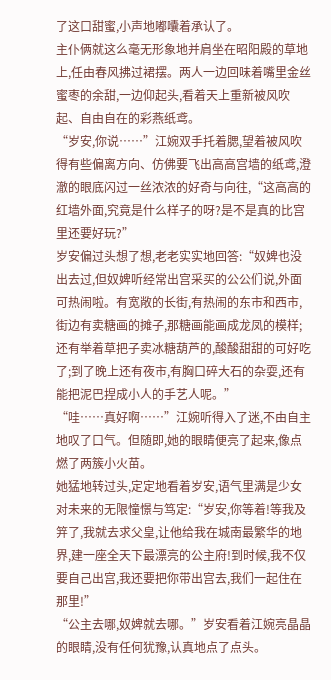了这口甜蜜,小声地嘟囔着承认了。
主仆俩就这么毫无形象地并肩坐在昭阳殿的草地上,任由春风拂过裙摆。两人一边回味着嘴里金丝蜜枣的余甜,一边仰起头,看着天上重新被风吹起、自由自在的彩燕纸鸢。
“岁安,你说……”江婉双手托着腮,望着被风吹得有些偏离方向、仿佛要飞出高高宫墙的纸鸢,澄澈的眼底闪过一丝浓浓的好奇与向往,“这高高的红墙外面,究竟是什么样子的呀?是不是真的比宫里还要好玩?”
岁安偏过头想了想,老老实实地回答:“奴婢也没出去过,但奴婢听经常出宫采买的公公们说,外面可热闹啦。有宽敞的长街,有热闹的东市和西市,街边有卖糖画的摊子,那糖画能画成龙凤的模样;还有举着草把子卖冰糖葫芦的,酸酸甜甜的可好吃了;到了晚上还有夜市,有胸口碎大石的杂耍,还有能把泥巴捏成小人的手艺人呢。”
“哇……真好啊……”江婉听得入了迷,不由自主地叹了口气。但随即,她的眼睛便亮了起来,像点燃了两簇小火苗。
她猛地转过头,定定地看着岁安,语气里满是少女对未来的无限憧憬与笃定:“岁安,你等着!等我及笄了,我就去求父皇,让他给我在城南最繁华的地界,建一座全天下最漂亮的公主府!到时候,我不仅要自己出宫,我还要把你带出宫去,我们一起住在那里!”
“公主去哪,奴婢就去哪。”岁安看着江婉亮晶晶的眼睛,没有任何犹豫,认真地点了点头。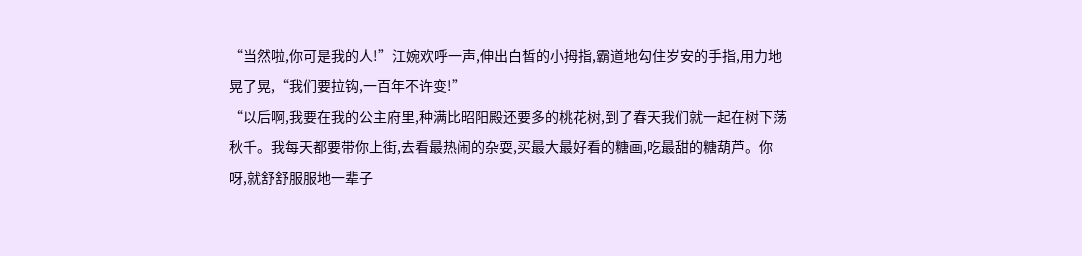“当然啦,你可是我的人!”江婉欢呼一声,伸出白皙的小拇指,霸道地勾住岁安的手指,用力地晃了晃,“我们要拉钩,一百年不许变!”
“以后啊,我要在我的公主府里,种满比昭阳殿还要多的桃花树,到了春天我们就一起在树下荡秋千。我每天都要带你上街,去看最热闹的杂耍,买最大最好看的糖画,吃最甜的糖葫芦。你呀,就舒舒服服地一辈子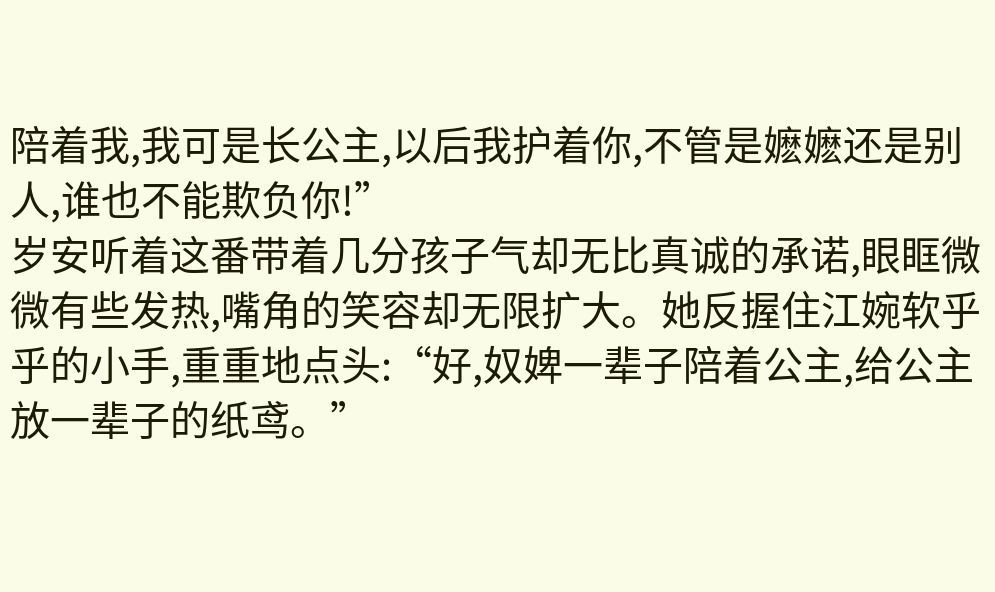陪着我,我可是长公主,以后我护着你,不管是嬷嬷还是别人,谁也不能欺负你!”
岁安听着这番带着几分孩子气却无比真诚的承诺,眼眶微微有些发热,嘴角的笑容却无限扩大。她反握住江婉软乎乎的小手,重重地点头:“好,奴婢一辈子陪着公主,给公主放一辈子的纸鸢。”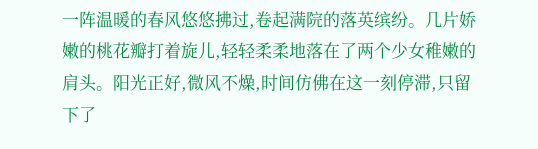一阵温暖的春风悠悠拂过,卷起满院的落英缤纷。几片娇嫩的桃花瓣打着旋儿,轻轻柔柔地落在了两个少女稚嫩的肩头。阳光正好,微风不燥,时间仿佛在这一刻停滞,只留下了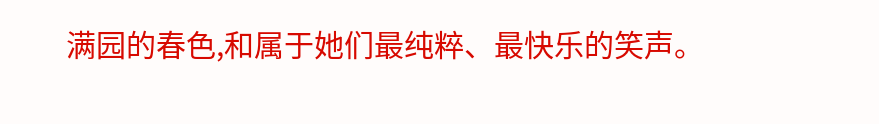满园的春色,和属于她们最纯粹、最快乐的笑声。